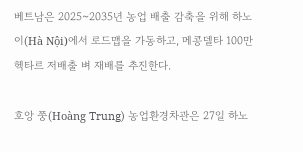베트남은 2025~2035년 농업 배출 감축을 위해 하노이(Hà Nội)에서 로드맵을 가동하고, 메콩델타 100만 헥타르 저배출 벼 재배를 추진한다.

호앙 쭝(Hoàng Trung) 농업환경차관은 27일 하노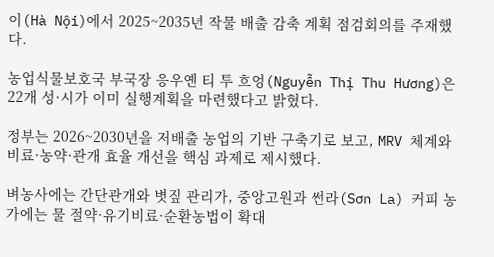이(Hà Nội)에서 2025~2035년 작물 배출 감축 계획 점검회의를 주재했다.

농업식물보호국 부국장 응우옌 티 투 흐엉(Nguyễn Thị Thu Hương)은 22개 성·시가 이미 실행계획을 마련했다고 밝혔다.

정부는 2026~2030년을 저배출 농업의 기반 구축기로 보고, MRV 체계와 비료·농약·관개 효율 개선을 핵심 과제로 제시했다.

벼농사에는 간단관개와 볏짚 관리가, 중앙고원과 썬라(Sơn La) 커피 농가에는 물 절약·유기비료·순환농법이 확대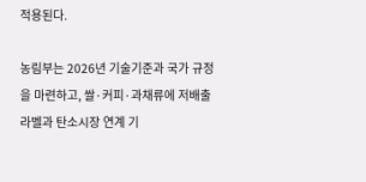적용된다.

농림부는 2026년 기술기준과 국가 규정을 마련하고, 쌀·커피·과채류에 저배출 라벨과 탄소시장 연계 기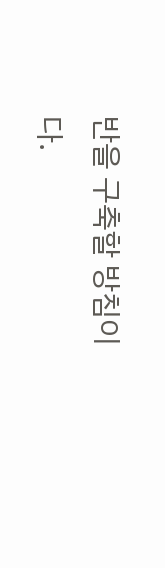반을 구축할 방침이다.